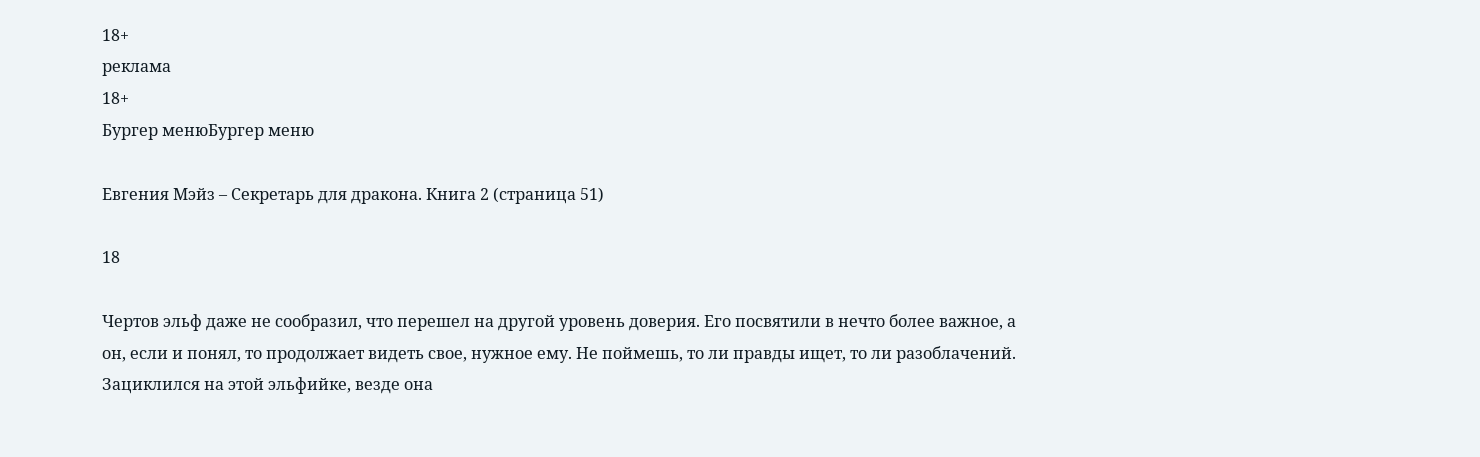18+
реклама
18+
Бургер менюБургер меню

Евгения Мэйз – Секретарь для дракона. Книга 2 (страница 51)

18

Чертов эльф даже не сообразил, что перешел на другой уровень доверия. Его посвятили в нечто более важное, а он, если и понял, то продолжает видеть свое, нужное ему. Не поймешь, то ли правды ищет, то ли разоблачений. Зациклился на этой эльфийке, везде она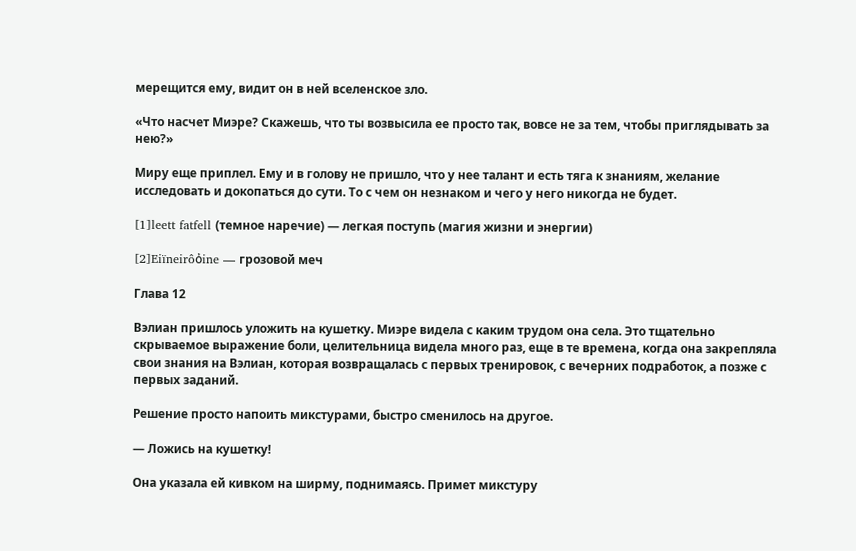мерещится ему, видит он в ней вселенское зло.

«Что насчет Миэре? Скажешь, что ты возвысила ее просто так, вовсе не за тем, чтобы приглядывать за нею?»

Миру еще приплел. Ему и в голову не пришло, что у нее талант и есть тяга к знаниям, желание исследовать и докопаться до сути. То с чем он незнаком и чего у него никогда не будет.

[1]leett fatfell (темное наречие) — легкая поступь (магия жизни и энергии)

[2]Eiïneirôὀine — грозовой меч

Глава 12

Вэлиан пришлось уложить на кушетку. Миэре видела с каким трудом она села. Это тщательно скрываемое выражение боли, целительница видела много раз, еще в те времена, когда она закрепляла свои знания на Вэлиан, которая возвращалась с первых тренировок, с вечерних подработок, а позже с первых заданий.

Решение просто напоить микстурами, быстро сменилось на другое.

— Ложись на кушетку!

Она указала ей кивком на ширму, поднимаясь. Примет микстуру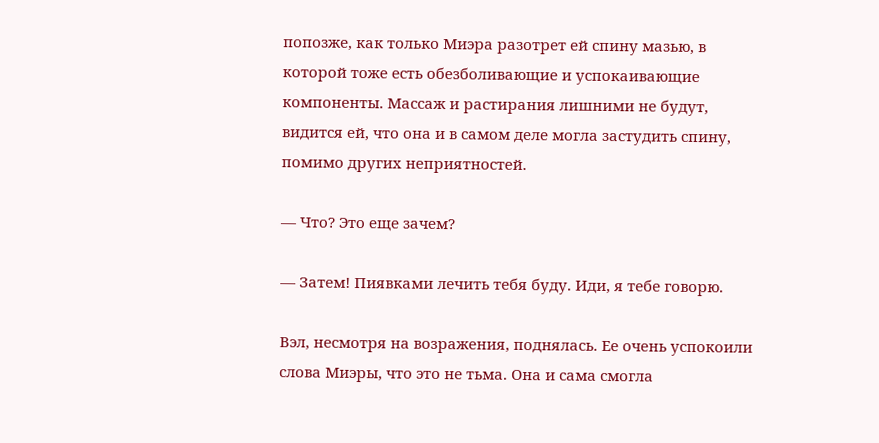попозже, как только Миэра разотрет ей спину мазью, в которой тоже есть обезболивающие и успокаивающие компоненты. Массаж и растирания лишними не будут, видится ей, что она и в самом деле могла застудить спину, помимо других неприятностей.

— Что? Это еще зачем?

— Затем! Пиявками лечить тебя буду. Иди, я тебе говорю.

Вэл, несмотря на возражения, поднялась. Ее очень успокоили слова Миэры, что это не тьма. Она и сама смогла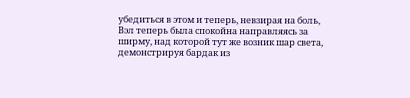убедиться в этом и теперь, невзирая на боль, Вэл теперь была спокойна направляясь за ширму, над которой тут же возник шар света, демонстрируя бардак из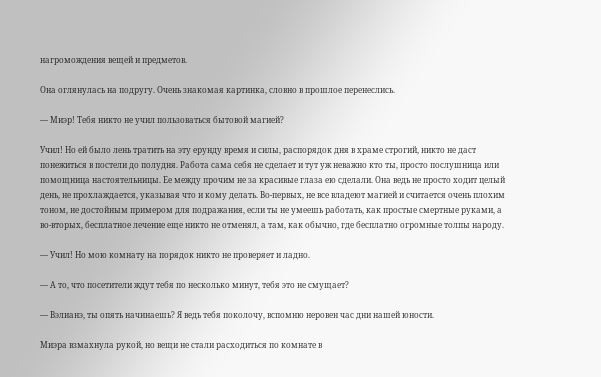нагромождения вещей и предметов.

Она оглянулась на подругу. Очень знакомая картинка, словно в прошлое перенеслись.

— Миэр! Тебя никто не учил пользоваться бытовой магией?

Учил! Но ей было лень тратить на эту ерунду время и силы, распорядок дня в храме строгий, никто не даст понежиться в постели до полудня. Работа сама себя не сделает и тут уж неважно кто ты, просто послушница или помощница настоятельницы. Ее между прочим не за красивые глаза ею сделали. Она ведь не просто ходит целый день, не прохлаждается, указывая что и кому делать. Во-первых, не все владеют магией и считается очень плохим тоном, не достойным примером для подражания, если ты не умеешь работать, как простые смертные руками, а во-вторых, бесплатное лечение еще никто не отменял, а там, как обычно, где бесплатно огромные толпы народу.

— Учил! Но мою комнату на порядок никто не проверяет и ладно.

— А то, что посетители ждут тебя по несколько минут, тебя это не смущает?

— Вэлианэ, ты опять начинаешь? Я ведь тебя поколочу, вспомню неровен час дни нашей юности.

Миэра взмахнула рукой, но вещи не стали расходиться по комнате в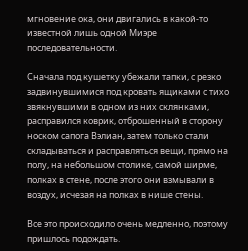мгновение ока, они двигались в какой-то известной лишь одной Миэре последовательности.

Сначала под кушетку убежали тапки, с резко задвинувшимися под кровать ящиками с тихо звякнувшими в одном из них склянками, расправился коврик, отброшенный в сторону носком сапога Вэлиан, затем только стали складываться и расправляться вещи, прямо на полу, на небольшом столике, самой ширме, полках в стене, после этого они взмывали в воздух, исчезая на полках в нише стены.

Все это происходило очень медленно, поэтому пришлось подождать.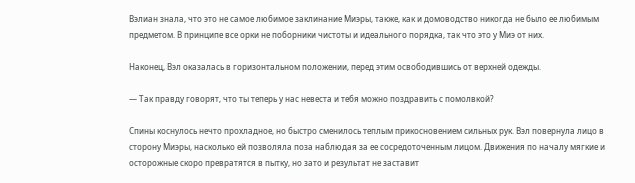Вэлиан знала, что это не самое любимое заклинание Миэры, также, как и домоводство никогда не было ее любимым предметом. В принципе все орки не поборники чистоты и идеального порядка, так что это у Миэ от них.

Наконец, Вэл оказалась в горизонтальном положении, перед этим освободившись от верхней одежды.

— Так правду говорят, что ты теперь у нас невеста и тебя можно поздравить с помолвкой?

Спины коснулось нечто прохладное, но быстро сменилось теплым прикосновением сильных рук. Вэл повернула лицо в сторону Миэры, насколько ей позволяла поза наблюдая за ее сосредоточенным лицом. Движения по началу мягкие и осторожные скоро превратятся в пытку, но зато и результат не заставит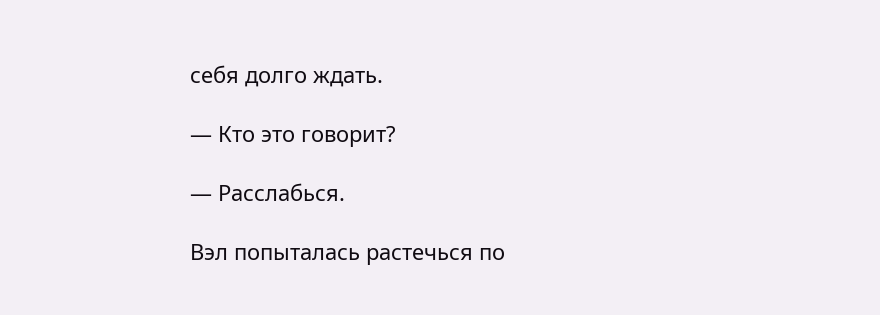себя долго ждать.

— Кто это говорит?

— Расслабься.

Вэл попыталась растечься по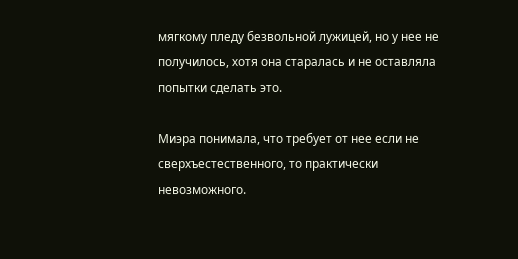мягкому пледу безвольной лужицей, но у нее не получилось, хотя она старалась и не оставляла попытки сделать это.

Миэра понимала, что требует от нее если не сверхъестественного, то практически невозможного.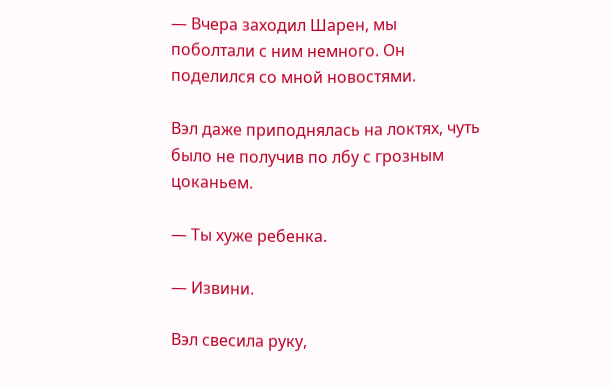— Вчера заходил Шарен, мы поболтали с ним немного. Он поделился со мной новостями.

Вэл даже приподнялась на локтях, чуть было не получив по лбу с грозным цоканьем.

— Ты хуже ребенка.

— Извини.

Вэл свесила руку,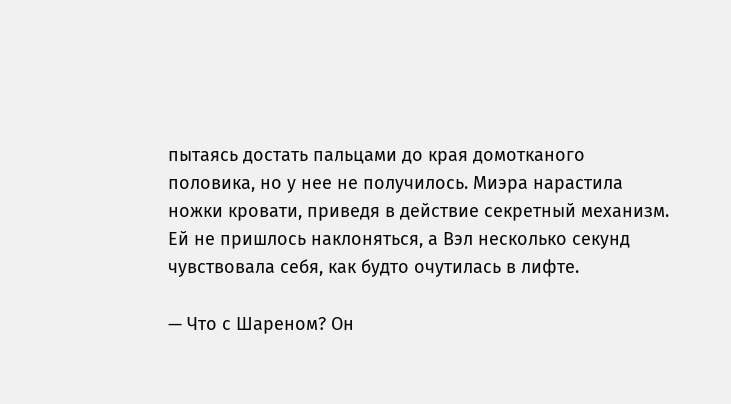пытаясь достать пальцами до края домотканого половика, но у нее не получилось. Миэра нарастила ножки кровати, приведя в действие секретный механизм. Ей не пришлось наклоняться, а Вэл несколько секунд чувствовала себя, как будто очутилась в лифте.

— Что с Шареном? Он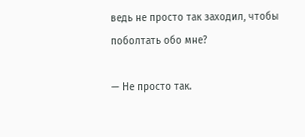ведь не просто так заходил, чтобы поболтать обо мне?

— Не просто так.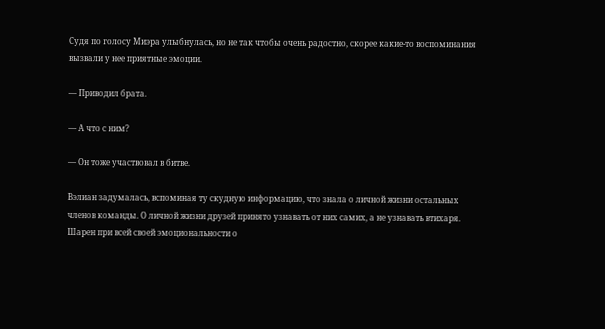Судя по голосу Миэра улыбнулась, но не так чтобы очень радостно, скорее какие-то воспоминания вызвали у нее приятные эмоции.

— Приводил брата.

— А что с ним?

— Он тоже участвовал в битве.

Вэлиан задумалась, вспоминая ту скудную информацию, что знала о личной жизни остальных членов команды. О личной жизни друзей принято узнавать от них самих, а не узнавать втихаря. Шарен при всей своей эмоциональности о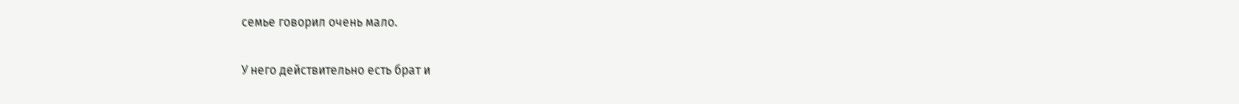семье говорил очень мало.

У него действительно есть брат и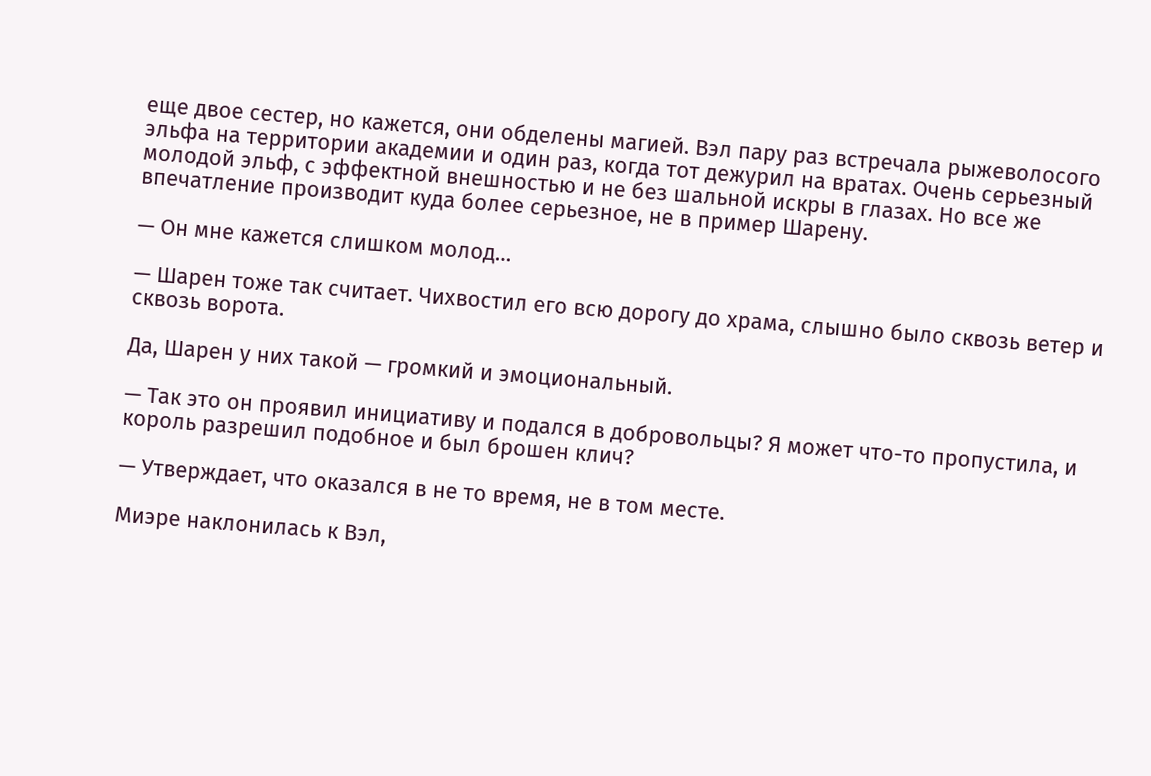еще двое сестер, но кажется, они обделены магией. Вэл пару раз встречала рыжеволосого эльфа на территории академии и один раз, когда тот дежурил на вратах. Очень серьезный молодой эльф, с эффектной внешностью и не без шальной искры в глазах. Но все же впечатление производит куда более серьезное, не в пример Шарену.

— Он мне кажется слишком молод…

— Шарен тоже так считает. Чихвостил его всю дорогу до храма, слышно было сквозь ветер и сквозь ворота.

Да, Шарен у них такой — громкий и эмоциональный.

— Так это он проявил инициативу и подался в добровольцы? Я может что-то пропустила, и король разрешил подобное и был брошен клич?

— Утверждает, что оказался в не то время, не в том месте.

Миэре наклонилась к Вэл,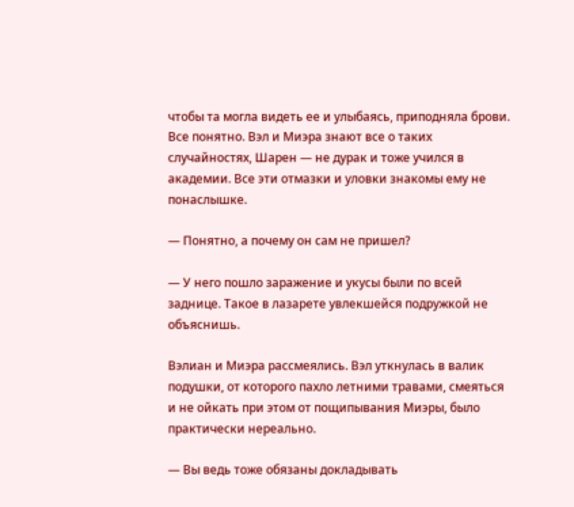чтобы та могла видеть ее и улыбаясь, приподняла брови. Все понятно. Вэл и Миэра знают все о таких случайностях, Шарен — не дурак и тоже учился в академии. Все эти отмазки и уловки знакомы ему не понаслышке.

— Понятно, а почему он сам не пришел?

— У него пошло заражение и укусы были по всей заднице. Такое в лазарете увлекшейся подружкой не объяснишь.

Вэлиан и Миэра рассмеялись. Вэл уткнулась в валик подушки, от которого пахло летними травами, смеяться и не ойкать при этом от пощипывания Миэры, было практически нереально.

— Вы ведь тоже обязаны докладывать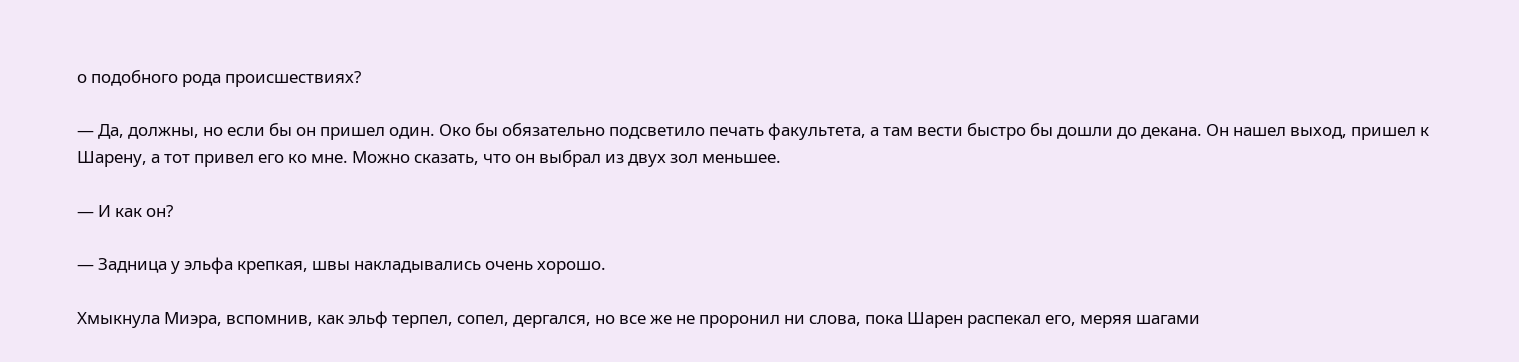о подобного рода происшествиях?

— Да, должны, но если бы он пришел один. Око бы обязательно подсветило печать факультета, а там вести быстро бы дошли до декана. Он нашел выход, пришел к Шарену, а тот привел его ко мне. Можно сказать, что он выбрал из двух зол меньшее.

— И как он?

— Задница у эльфа крепкая, швы накладывались очень хорошо.

Хмыкнула Миэра, вспомнив, как эльф терпел, сопел, дергался, но все же не проронил ни слова, пока Шарен распекал его, меряя шагами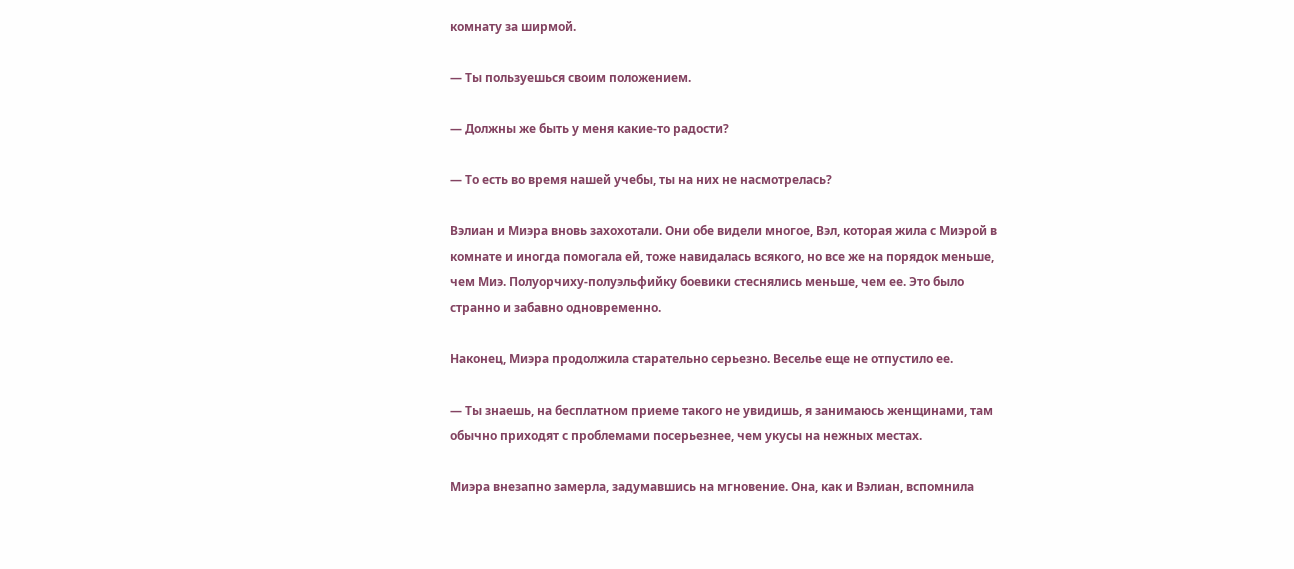комнату за ширмой.

— Ты пользуешься своим положением.

— Должны же быть у меня какие-то радости?

— То есть во время нашей учебы, ты на них не насмотрелась?

Вэлиан и Миэра вновь захохотали. Они обе видели многое, Вэл, которая жила с Миэрой в комнате и иногда помогала ей, тоже навидалась всякого, но все же на порядок меньше, чем Миэ. Полуорчиху-полуэльфийку боевики стеснялись меньше, чем ее. Это было странно и забавно одновременно.

Наконец, Миэра продолжила старательно серьезно. Веселье еще не отпустило ее.

— Ты знаешь, на бесплатном приеме такого не увидишь, я занимаюсь женщинами, там обычно приходят с проблемами посерьезнее, чем укусы на нежных местах.

Миэра внезапно замерла, задумавшись на мгновение. Она, как и Вэлиан, вспомнила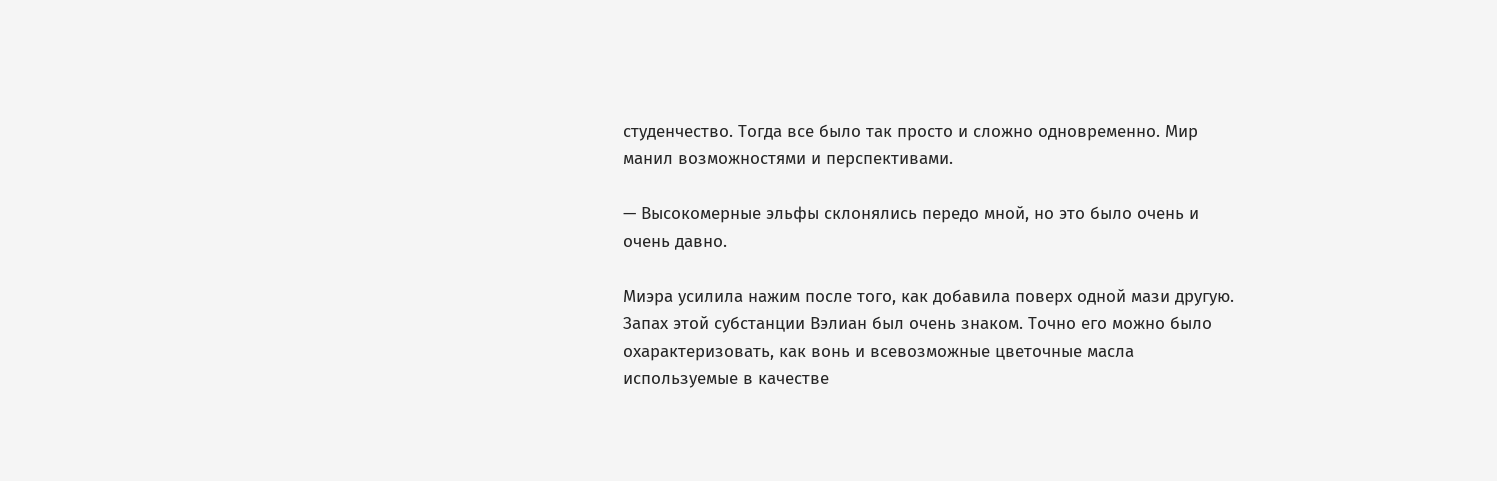студенчество. Тогда все было так просто и сложно одновременно. Мир манил возможностями и перспективами.

— Высокомерные эльфы склонялись передо мной, но это было очень и очень давно.

Миэра усилила нажим после того, как добавила поверх одной мази другую. Запах этой субстанции Вэлиан был очень знаком. Точно его можно было охарактеризовать, как вонь и всевозможные цветочные масла используемые в качестве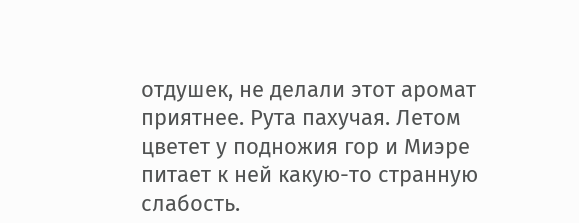отдушек, не делали этот аромат приятнее. Рута пахучая. Летом цветет у подножия гор и Миэре питает к ней какую-то странную слабость.